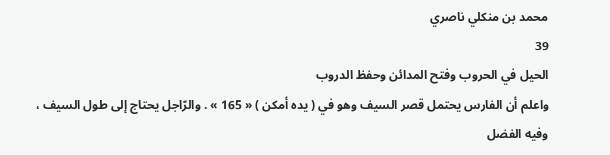محمد بن منكلي ناصري
39
الحيل في الحروب وفتح المدائن وحفظ الدروب
واعلم أن الفارس يحتمل قصر السيف وهو في ( يده أمكن ) « 165 » . والرّاجل يحتاج إلى طول السيف ، وفيه الفضل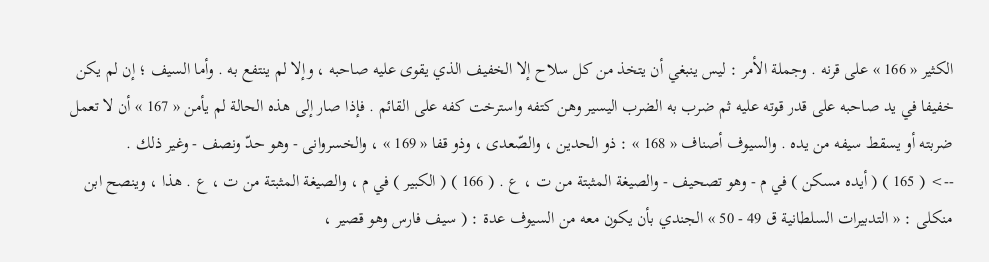الكثير « 166 » على قرنه . وجملة الأمر : ليس ينبغي أن يتخذ من كل سلاح إلا الخفيف الذي يقوى عليه صاحبه ، وإلا لم ينتفع به . وأما السيف ؛ إن لم يكن خفيفا في يد صاحبه على قدر قوته عليه ثم ضرب به الضرب اليسير وهن كتفه واسترخت كفه على القائم . فإذا صار إلى هذه الحالة لم يأمن « 167 » أن لا تعمل ضربته أو يسقط سيفه من يده . والسيوف أصناف « 168 » : ذو الحدين ، والصّعدى ، وذو قفا « 169 » ، والخسروانى - وهو حدّ ونصف - وغير ذلك .
--> ( 165 ) ( أيده مسكن ) في م - وهو تصحيف - والصيغة المثبتة من ت ، ع . ( 166 ) ( الكبير ) في م ، والصيغة المثبتة من ت ، ع . هذا ، وينصح ابن منكلى : « التدبيرات السلطانية ق 49 - 50 » الجندي بأن يكون معه من السيوف عدة : ( سيف فارس وهو قصير ،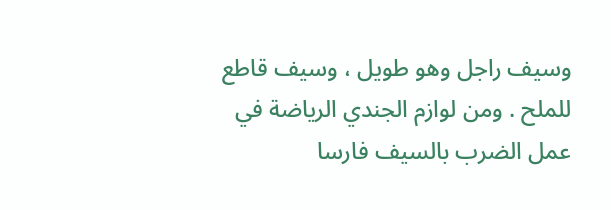وسيف راجل وهو طويل ، وسيف قاطع للملح . ومن لوازم الجندي الرياضة في عمل الضرب بالسيف فارسا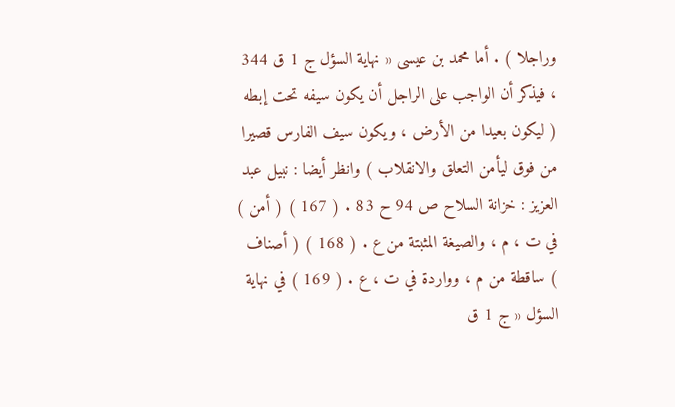وراجلا ) . أما محمد بن عيسى « نهاية السؤل ج 1 ق 344 ، فيذكر أن الواجب على الراجل أن يكون سيفه تحت إبطه ( ليكون بعيدا من الأرض ، ويكون سيف الفارس قصيرا من فوق ليأمن التعلق والانقلاب ) وانظر أيضا : نبيل عبد العزيز : خزانة السلاح ص 94 ح 83 . ( 167 ) ( أمن ) في ت ، م ، والصيغة المثبتة من ع . ( 168 ) ( أصناف ) ساقطة من م ، وواردة في ت ، ع . ( 169 ) في نهاية السؤل « ج 1 ق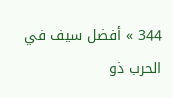344 » أفضل سيف في الحرب ذو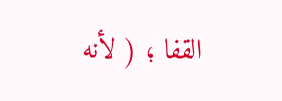القفا ؛ ( لأنه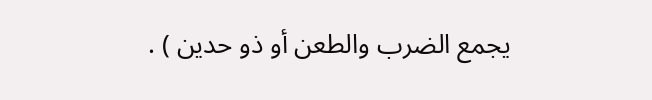يجمع الضرب والطعن أو ذو حدين ) .